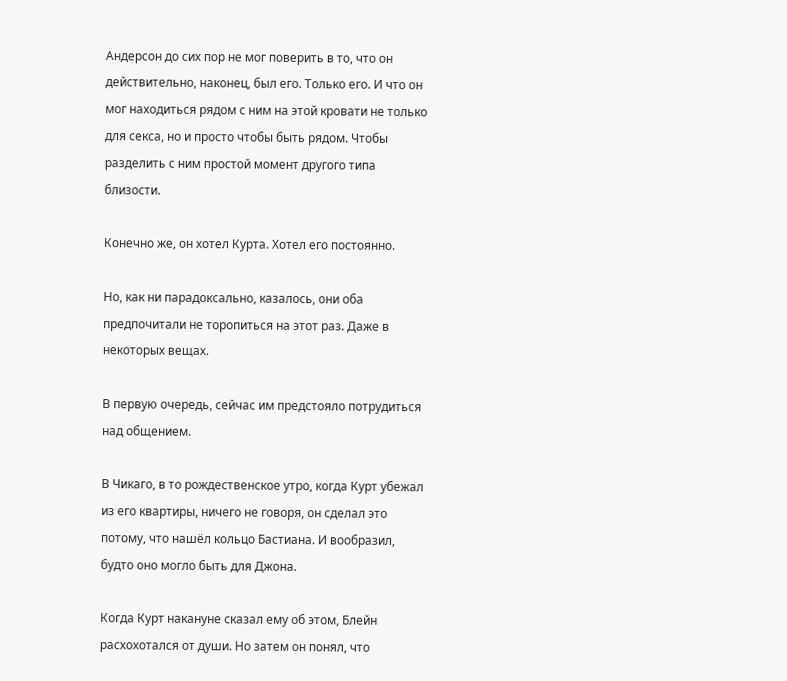Андерсон до сих пор не мог поверить в то, что он действительно, наконец, был его. Только его. И что он мог находиться рядом с ним на этой кровати не только для секса, но и просто чтобы быть рядом. Чтобы разделить с ним простой момент другого типа близости.

Конечно же, он хотел Курта. Хотел его постоянно.

Но, как ни парадоксально, казалось, они оба предпочитали не торопиться на этот раз. Даже в некоторых вещах.

В первую очередь, сейчас им предстояло потрудиться над общением.

В Чикаго, в то рождественское утро, когда Курт убежал из его квартиры, ничего не говоря, он сделал это потому, что нашёл кольцо Бастиана. И вообразил, будто оно могло быть для Джона.

Когда Курт накануне сказал ему об этом, Блейн расхохотался от души. Но затем он понял, что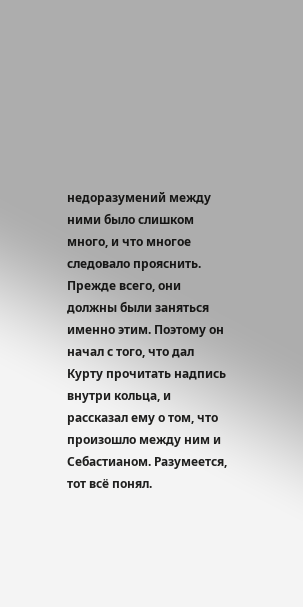недоразумений между ними было слишком много, и что многое следовало прояснить. Прежде всего, они должны были заняться именно этим. Поэтому он начал с того, что дал Курту прочитать надпись внутри кольца, и рассказал ему о том, что произошло между ним и Себастианом. Разумеется, тот всё понял.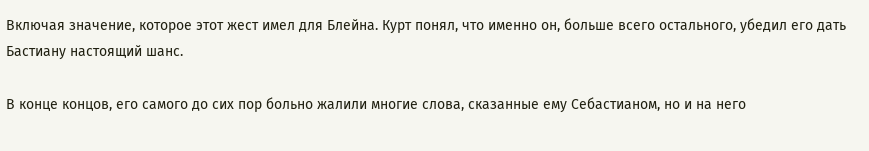Включая значение, которое этот жест имел для Блейна. Курт понял, что именно он, больше всего остального, убедил его дать Бастиану настоящий шанс.

В конце концов, его самого до сих пор больно жалили многие слова, сказанные ему Себастианом, но и на него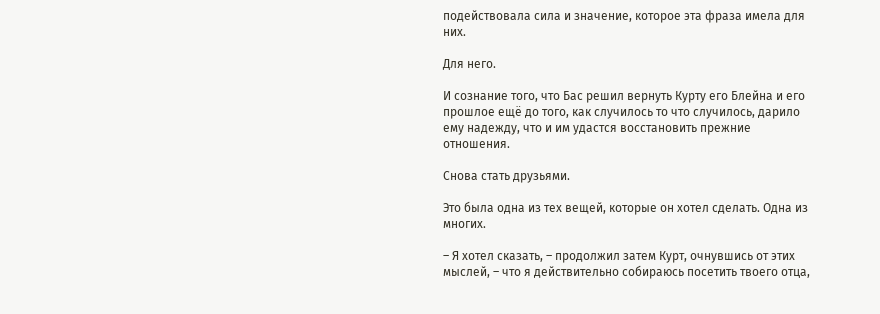подействовала сила и значение, которое эта фраза имела для них.

Для него.

И сознание того, что Бас решил вернуть Курту его Блейна и его прошлое ещё до того, как случилось то что случилось, дарило ему надежду, что и им удастся восстановить прежние отношения.

Снова стать друзьями.

Это была одна из тех вещей, которые он хотел сделать. Одна из многих.

– Я хотел сказать, – продолжил затем Курт, очнувшись от этих мыслей, – что я действительно собираюсь посетить твоего отца,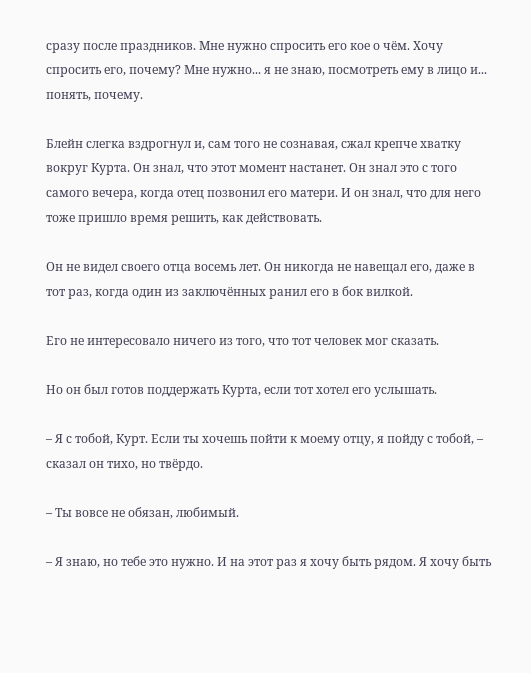сразу после праздников. Мне нужно спросить его кое о чём. Хочу спросить его, почему? Мне нужно... я не знаю, посмотреть ему в лицо и... понять, почему.

Блейн слегка вздрогнул и, сам того не сознавая, сжал крепче хватку вокруг Курта. Он знал, что этот момент настанет. Он знал это с того самого вечера, когда отец позвонил его матери. И он знал, что для него тоже пришло время решить, как действовать.

Он не видел своего отца восемь лет. Он никогда не навещал его, даже в тот раз, когда один из заключённых ранил его в бок вилкой.

Его не интересовало ничего из того, что тот человек мог сказать.

Но он был готов поддержать Курта, если тот хотел его услышать.

– Я с тобой, Курт. Если ты хочешь пойти к моему отцу, я пойду с тобой, – сказал он тихо, но твёрдо.

– Ты вовсе не обязан, любимый.

– Я знаю, но тебе это нужно. И на этот раз я хочу быть рядом. Я хочу быть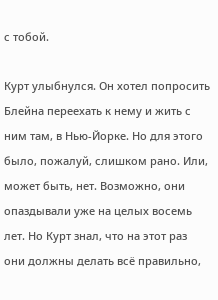с тобой.

Курт улыбнулся. Он хотел попросить Блейна переехать к нему и жить с ним там, в Нью-Йорке. Но для этого было, пожалуй, слишком рано. Или, может быть, нет. Возможно, они опаздывали уже на целых восемь лет. Но Курт знал, что на этот раз они должны делать всё правильно,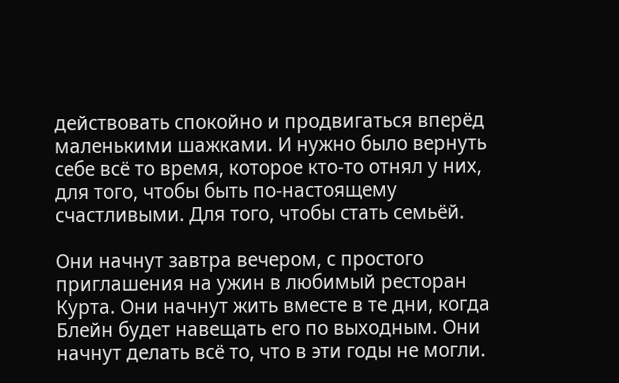действовать спокойно и продвигаться вперёд маленькими шажками. И нужно было вернуть себе всё то время, которое кто-то отнял у них, для того, чтобы быть по-настоящему счастливыми. Для того, чтобы стать семьёй.

Они начнут завтра вечером, с простого приглашения на ужин в любимый ресторан Курта. Они начнут жить вместе в те дни, когда Блейн будет навещать его по выходным. Они начнут делать всё то, что в эти годы не могли.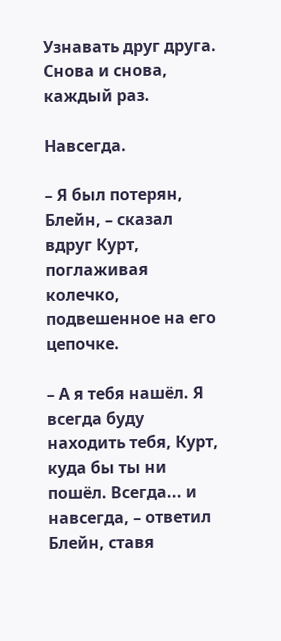Узнавать друг друга. Снова и снова, каждый раз.

Навсегда.

– Я был потерян, Блейн, – сказал вдруг Курт, поглаживая колечко, подвешенное на его цепочке.

– А я тебя нашёл. Я всегда буду находить тебя, Курт, куда бы ты ни пошёл. Всегда... и навсегда, – ответил Блейн, ставя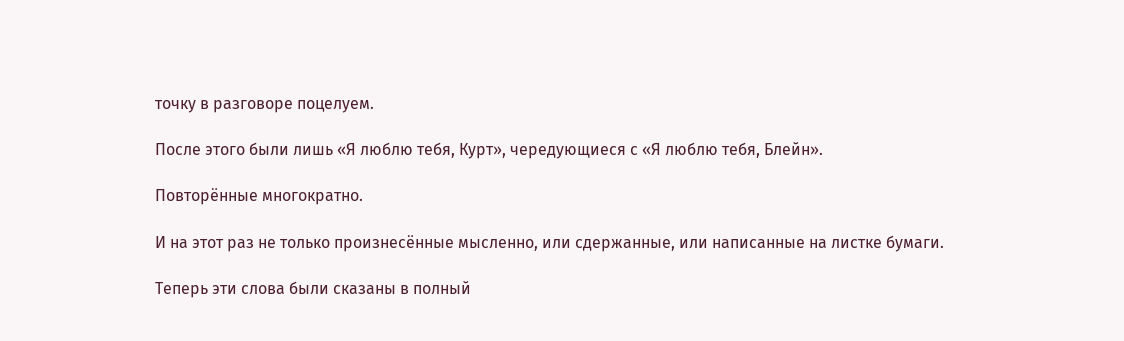точку в разговоре поцелуем.

После этого были лишь «Я люблю тебя, Курт», чередующиеся с «Я люблю тебя, Блейн».

Повторённые многократно.

И на этот раз не только произнесённые мысленно, или сдержанные, или написанные на листке бумаги.

Теперь эти слова были сказаны в полный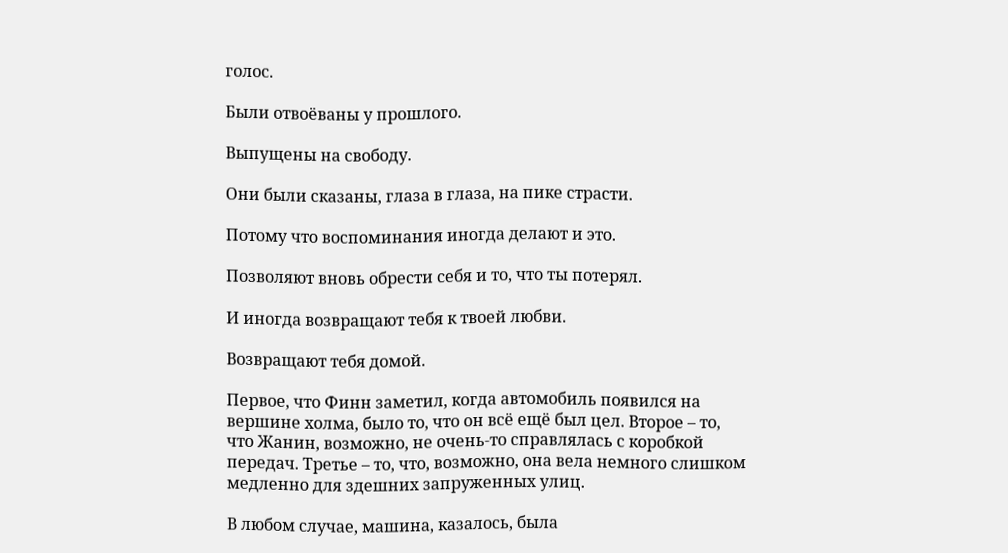голос.

Были отвоёваны у прошлого.

Выпущены на свободу.

Они были сказаны, глаза в глаза, на пике страсти.

Потому что воспоминания иногда делают и это.

Позволяют вновь обрести себя и то, что ты потерял.

И иногда возвращают тебя к твоей любви.

Возвращают тебя домой.

Первое, что Финн заметил, когда автомобиль появился на вершине холма, было то, что он всё ещё был цел. Второе – то, что Жанин, возможно, не очень-то справлялась с коробкой передач. Третье – то, что, возможно, она вела немного слишком медленно для здешних запруженных улиц.

В любом случае, машина, казалось, была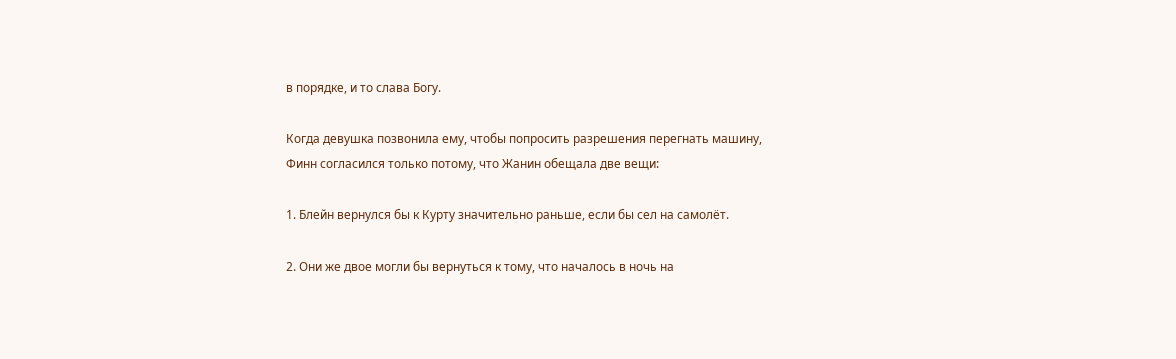в порядке, и то слава Богу.

Когда девушка позвонила ему, чтобы попросить разрешения перегнать машину, Финн согласился только потому, что Жанин обещала две вещи:

1. Блейн вернулся бы к Курту значительно раньше, если бы сел на самолёт.

2. Они же двое могли бы вернуться к тому, что началось в ночь на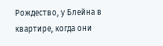Рождество, у Блейна в квартире, когда они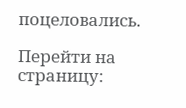поцеловались.

Перейти на страницу: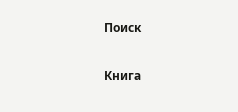Поиск

Книга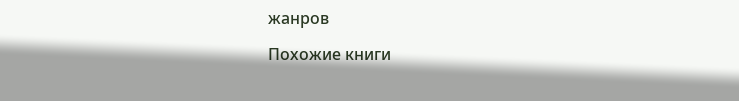жанров

Похожие книги